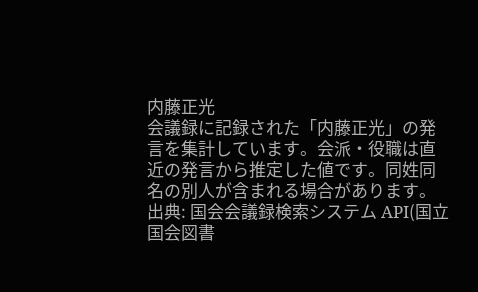内藤正光
会議録に記録された「内藤正光」の発言を集計しています。会派・役職は直近の発言から推定した値です。同姓同名の別人が含まれる場合があります。
出典: 国会会議録検索システム API(国立国会図書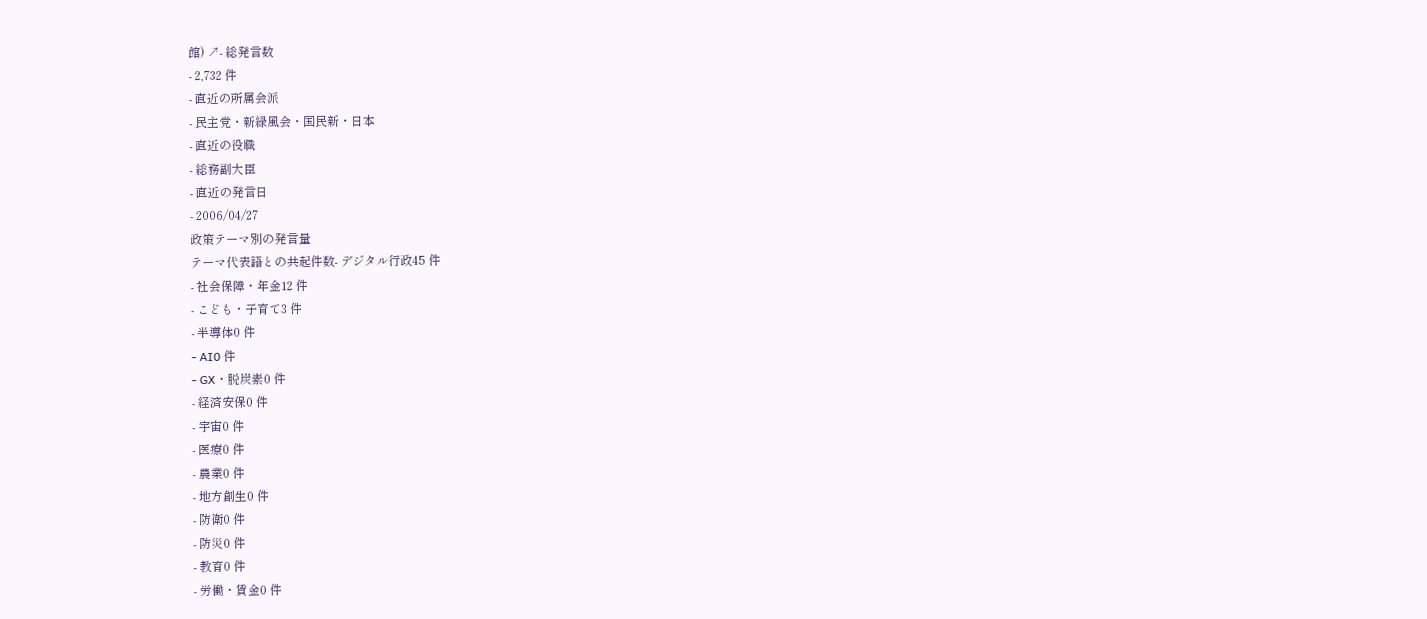館) ↗- 総発言数
- 2,732 件
- 直近の所属会派
- 民主党・新緑風会・国民新・日本
- 直近の役職
- 総務副大臣
- 直近の発言日
- 2006/04/27
政策テーマ別の発言量
テーマ代表語との共起件数- デジタル行政45 件
- 社会保障・年金12 件
- こども・子育て3 件
- 半導体0 件
- AI0 件
- GX・脱炭素0 件
- 経済安保0 件
- 宇宙0 件
- 医療0 件
- 農業0 件
- 地方創生0 件
- 防衛0 件
- 防災0 件
- 教育0 件
- 労働・賃金0 件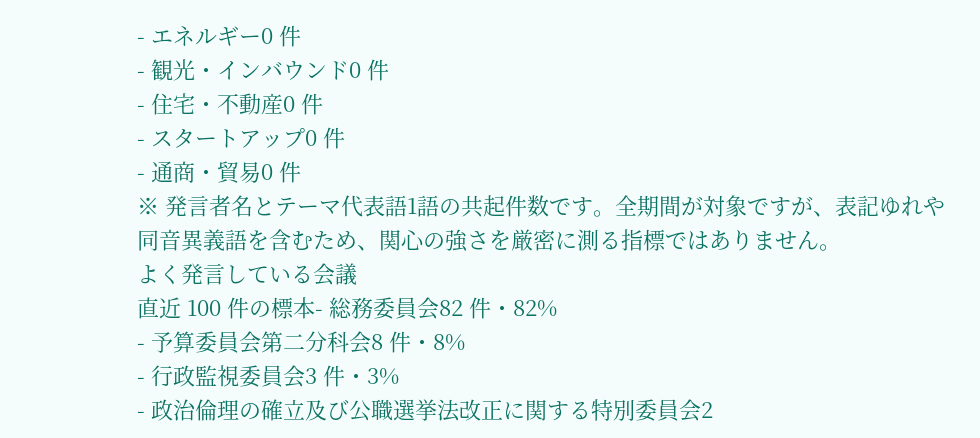- エネルギー0 件
- 観光・インバウンド0 件
- 住宅・不動産0 件
- スタートアップ0 件
- 通商・貿易0 件
※ 発言者名とテーマ代表語1語の共起件数です。全期間が対象ですが、表記ゆれや 同音異義語を含むため、関心の強さを厳密に測る指標ではありません。
よく発言している会議
直近 100 件の標本- 総務委員会82 件・82%
- 予算委員会第二分科会8 件・8%
- 行政監視委員会3 件・3%
- 政治倫理の確立及び公職選挙法改正に関する特別委員会2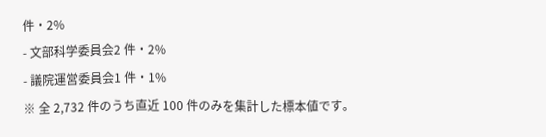件・2%
- 文部科学委員会2 件・2%
- 議院運営委員会1 件・1%
※ 全 2,732 件のうち直近 100 件のみを集計した標本値です。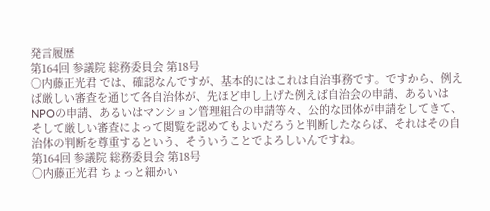発言履歴
第164回 参議院 総務委員会 第18号
○内藤正光君 では、確認なんですが、基本的にはこれは自治事務です。ですから、例えば厳しい審査を通じて各自治体が、先ほど申し上げた例えば自治会の申請、あるいはNPOの申請、あるいはマンション管理組合の申請等々、公的な団体が申請をしてきて、そして厳しい審査によって閲覧を認めてもよいだろうと判断したならば、それはその自治体の判断を尊重するという、そういうことでよろしいんですね。
第164回 参議院 総務委員会 第18号
○内藤正光君 ちょっと細かい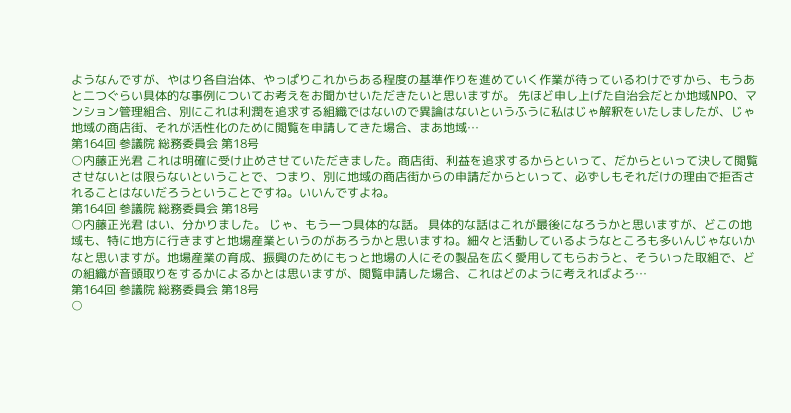ようなんですが、やはり各自治体、やっぱりこれからある程度の基準作りを進めていく作業が待っているわけですから、もうあと二つぐらい具体的な事例についてお考えをお聞かせいただきたいと思いますが。 先ほど申し上げた自治会だとか地域NPO、マンション管理組合、別にこれは利潤を追求する組織ではないので異論はないというふうに私はじゃ解釈をいたしましたが、じゃ地域の商店街、それが活性化のために閲覧を申請してきた場合、まあ地域…
第164回 参議院 総務委員会 第18号
○内藤正光君 これは明確に受け止めさせていただきました。商店街、利益を追求するからといって、だからといって決して閲覧させないとは限らないということで、つまり、別に地域の商店街からの申請だからといって、必ずしもそれだけの理由で拒否されることはないだろうということですね。いいんですよね。
第164回 参議院 総務委員会 第18号
○内藤正光君 はい、分かりました。 じゃ、もう一つ具体的な話。 具体的な話はこれが最後になろうかと思いますが、どこの地域も、特に地方に行きますと地場産業というのがあろうかと思いますね。細々と活動しているようなところも多いんじゃないかなと思いますが。地場産業の育成、振興のためにもっと地場の人にその製品を広く愛用してもらおうと、そういった取組で、どの組織が音頭取りをするかによるかとは思いますが、閲覧申請した場合、これはどのように考えればよろ…
第164回 参議院 総務委員会 第18号
○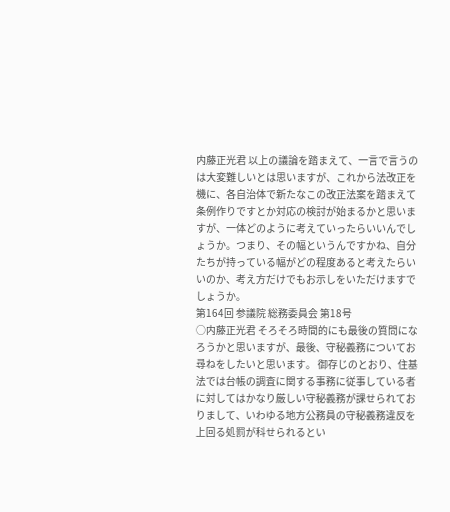内藤正光君 以上の議論を踏まえて、一言で言うのは大変難しいとは思いますが、これから法改正を機に、各自治体で新たなこの改正法案を踏まえて条例作りですとか対応の検討が始まるかと思いますが、一体どのように考えていったらいいんでしょうか。つまり、その幅というんですかね、自分たちが持っている幅がどの程度あると考えたらいいのか、考え方だけでもお示しをいただけますでしょうか。
第164回 参議院 総務委員会 第18号
○内藤正光君 そろそろ時間的にも最後の質問になろうかと思いますが、最後、守秘義務についてお尋ねをしたいと思います。 御存じのとおり、住基法では台帳の調査に関する事務に従事している者に対してはかなり厳しい守秘義務が課せられておりまして、いわゆる地方公務員の守秘義務違反を上回る処罰が科せられるとい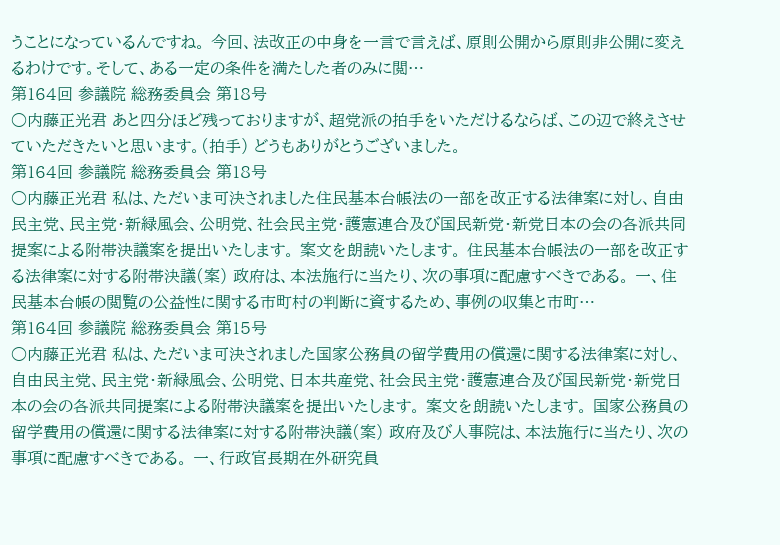うことになっているんですね。 今回、法改正の中身を一言で言えば、原則公開から原則非公開に変えるわけです。そして、ある一定の条件を満たした者のみに閲…
第164回 参議院 総務委員会 第18号
○内藤正光君 あと四分ほど残っておりますが、超党派の拍手をいただけるならば、この辺で終えさせていただきたいと思います。(拍手) どうもありがとうございました。
第164回 参議院 総務委員会 第18号
○内藤正光君 私は、ただいま可決されました住民基本台帳法の一部を改正する法律案に対し、自由民主党、民主党・新緑風会、公明党、社会民主党・護憲連合及び国民新党・新党日本の会の各派共同提案による附帯決議案を提出いたします。 案文を朗読いたします。 住民基本台帳法の一部を改正する法律案に対する附帯決議(案) 政府は、本法施行に当たり、次の事項に配慮すべきである。 一、住民基本台帳の閲覧の公益性に関する市町村の判断に資するため、事例の収集と市町…
第164回 参議院 総務委員会 第15号
○内藤正光君 私は、ただいま可決されました国家公務員の留学費用の償還に関する法律案に対し、自由民主党、民主党・新緑風会、公明党、日本共産党、社会民主党・護憲連合及び国民新党・新党日本の会の各派共同提案による附帯決議案を提出いたします。 案文を朗読いたします。 国家公務員の留学費用の償還に関する法律案に対する附帯決議(案) 政府及び人事院は、本法施行に当たり、次の事項に配慮すべきである。 一、行政官長期在外研究員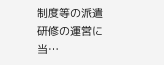制度等の派遣研修の運営に当…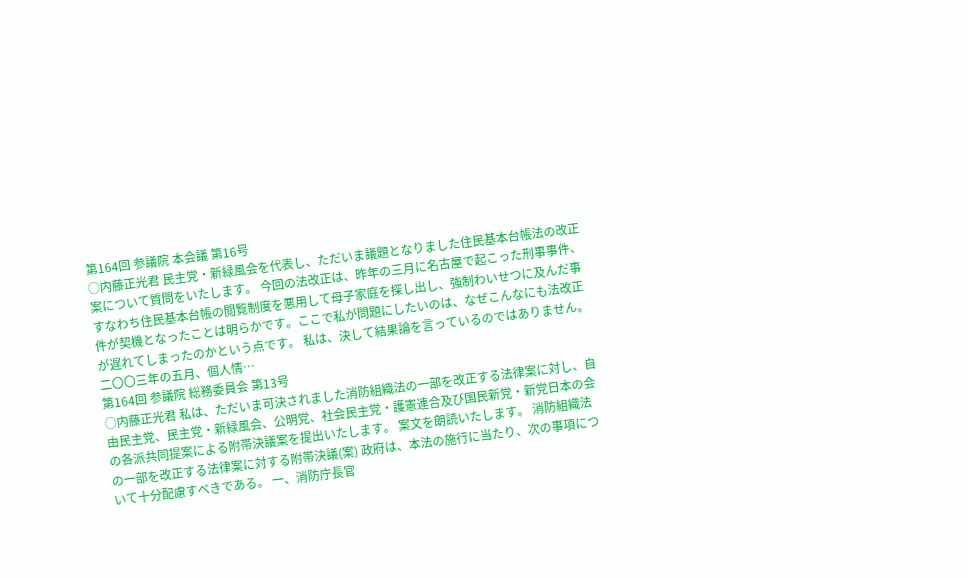第164回 参議院 本会議 第16号
○内藤正光君 民主党・新緑風会を代表し、ただいま議題となりました住民基本台帳法の改正案について質問をいたします。 今回の法改正は、昨年の三月に名古屋で起こった刑事事件、すなわち住民基本台帳の閲覧制度を悪用して母子家庭を探し出し、強制わいせつに及んだ事件が契機となったことは明らかです。ここで私が問題にしたいのは、なぜこんなにも法改正が遅れてしまったのかという点です。 私は、決して結果論を言っているのではありません。二〇〇三年の五月、個人情…
第164回 参議院 総務委員会 第13号
○内藤正光君 私は、ただいま可決されました消防組織法の一部を改正する法律案に対し、自由民主党、民主党・新緑風会、公明党、社会民主党・護憲連合及び国民新党・新党日本の会の各派共同提案による附帯決議案を提出いたします。 案文を朗読いたします。 消防組織法の一部を改正する法律案に対する附帯決議(案) 政府は、本法の施行に当たり、次の事項について十分配慮すべきである。 一、消防庁長官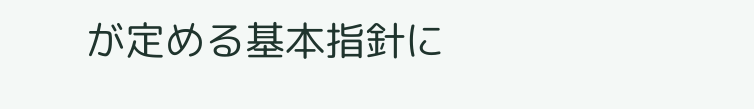が定める基本指針に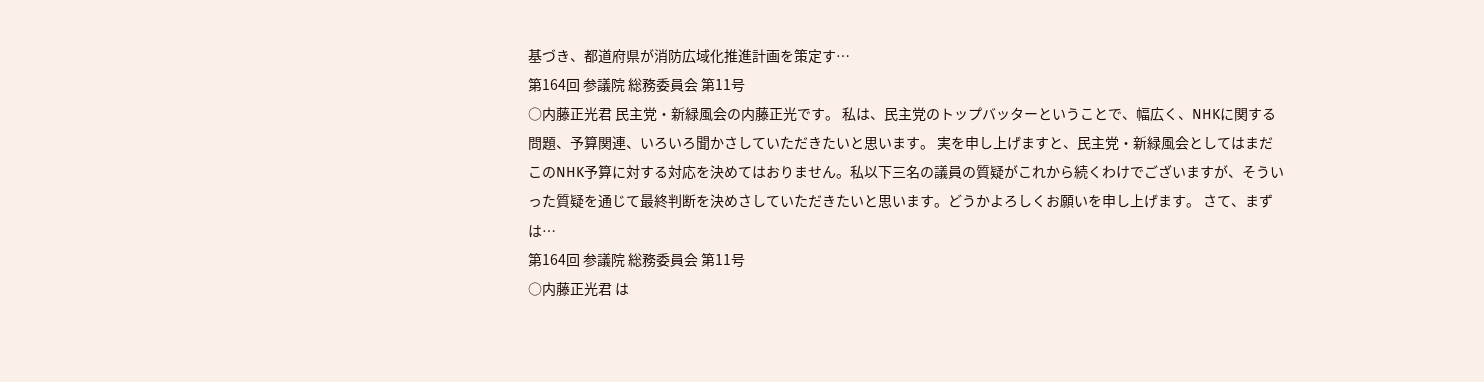基づき、都道府県が消防広域化推進計画を策定す…
第164回 参議院 総務委員会 第11号
○内藤正光君 民主党・新緑風会の内藤正光です。 私は、民主党のトップバッターということで、幅広く、NHKに関する問題、予算関連、いろいろ聞かさしていただきたいと思います。 実を申し上げますと、民主党・新緑風会としてはまだこのNHK予算に対する対応を決めてはおりません。私以下三名の議員の質疑がこれから続くわけでございますが、そういった質疑を通じて最終判断を決めさしていただきたいと思います。どうかよろしくお願いを申し上げます。 さて、まずは…
第164回 参議院 総務委員会 第11号
○内藤正光君 は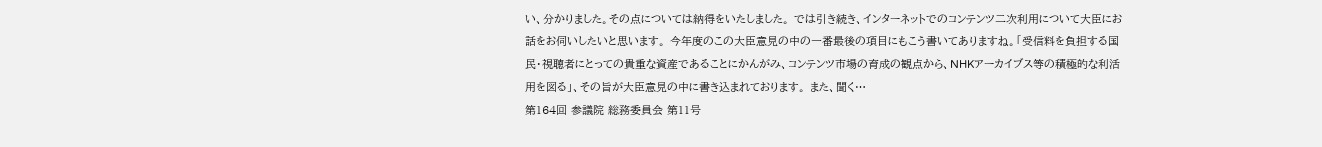い、分かりました。その点については納得をいたしました。 では引き続き、インターネットでのコンテンツ二次利用について大臣にお話をお伺いしたいと思います。 今年度のこの大臣意見の中の一番最後の項目にもこう書いてありますね。「受信料を負担する国民・視聴者にとっての貴重な資産であることにかんがみ、コンテンツ市場の育成の観点から、NHKアーカイブス等の積極的な利活用を図る」、その旨が大臣意見の中に書き込まれております。 また、聞く…
第164回 参議院 総務委員会 第11号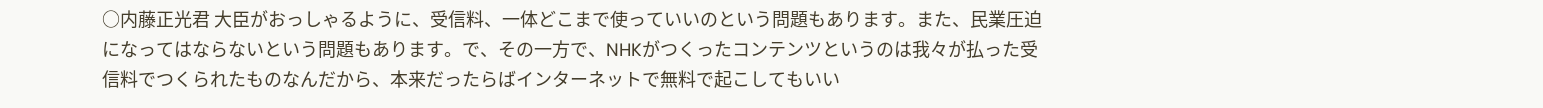○内藤正光君 大臣がおっしゃるように、受信料、一体どこまで使っていいのという問題もあります。また、民業圧迫になってはならないという問題もあります。で、その一方で、NHKがつくったコンテンツというのは我々が払った受信料でつくられたものなんだから、本来だったらばインターネットで無料で起こしてもいい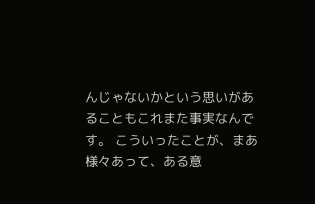んじゃないかという思いがあることもこれまた事実なんです。 こういったことが、まあ様々あって、ある意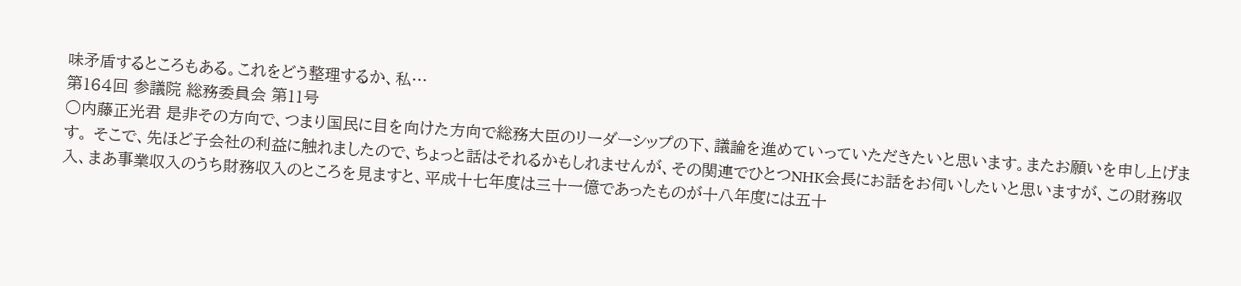味矛盾するところもある。これをどう整理するか、私…
第164回 参議院 総務委員会 第11号
○内藤正光君 是非その方向で、つまり国民に目を向けた方向で総務大臣のリーダーシップの下、議論を進めていっていただきたいと思います。またお願いを申し上げます。 そこで、先ほど子会社の利益に触れましたので、ちょっと話はそれるかもしれませんが、その関連でひとつNHK会長にお話をお伺いしたいと思いますが、この財務収入、まあ事業収入のうち財務収入のところを見ますと、平成十七年度は三十一億であったものが十八年度には五十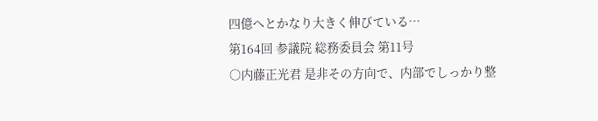四億へとかなり大きく伸びている…
第164回 参議院 総務委員会 第11号
○内藤正光君 是非その方向で、内部でしっかり整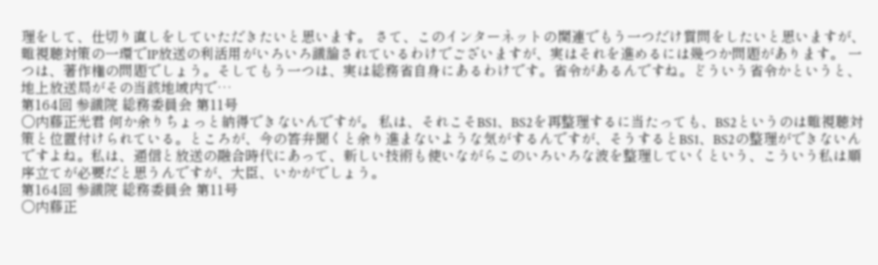理をして、仕切り直しをしていただきたいと思います。 さて、このインターネットの関連でもう一つだけ質問をしたいと思いますが、難視聴対策の一環でIP放送の利活用がいろいろ議論されているわけでございますが、実はそれを進めるには幾つか問題があります。 一つは、著作権の問題でしょう。そしてもう一つは、実は総務省自身にあるわけです。省令があるんですね。どういう省令かというと、地上放送局がその当該地域内で…
第164回 参議院 総務委員会 第11号
○内藤正光君 何か余りちょっと納得できないんですが。 私は、それこそBS1、BS2を再整理するに当たっても、BS2というのは難視聴対策と位置付けられている。ところが、今の答弁聞くと余り進まないような気がするんですが、そうするとBS1、BS2の整理ができないんですよね。私は、通信と放送の融合時代にあって、新しい技術も使いながらこのいろいろな波を整理していくという、こういう私は順序立てが必要だと思うんですが、大臣、いかがでしょう。
第164回 参議院 総務委員会 第11号
○内藤正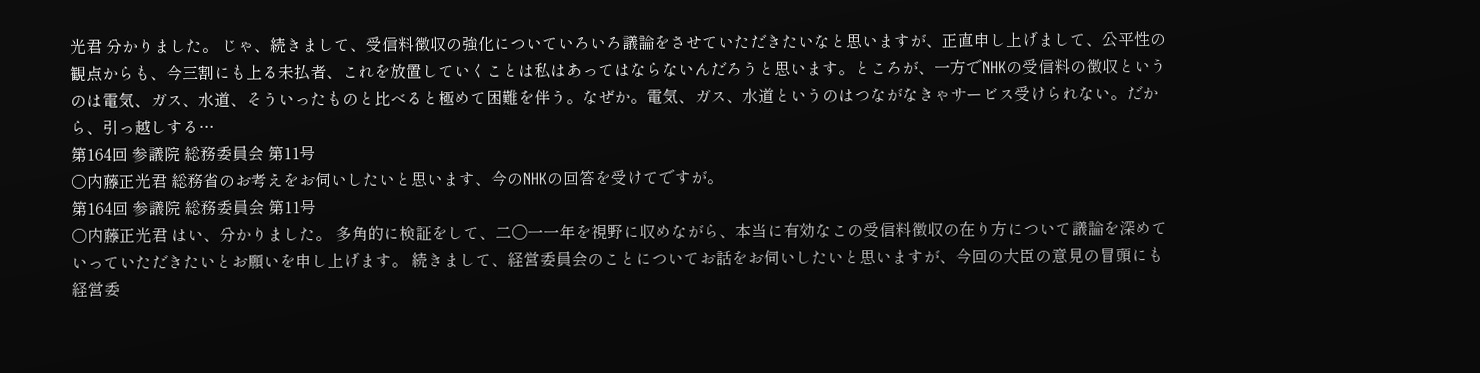光君 分かりました。 じゃ、続きまして、受信料徴収の強化についていろいろ議論をさせていただきたいなと思いますが、正直申し上げまして、公平性の観点からも、今三割にも上る未払者、これを放置していくことは私はあってはならないんだろうと思います。ところが、一方でNHKの受信料の徴収というのは電気、ガス、水道、そういったものと比べると極めて困難を伴う。なぜか。電気、ガス、水道というのはつながなきゃサービス受けられない。だから、引っ越しする…
第164回 参議院 総務委員会 第11号
○内藤正光君 総務省のお考えをお伺いしたいと思います、今のNHKの回答を受けてですが。
第164回 参議院 総務委員会 第11号
○内藤正光君 はい、分かりました。 多角的に検証をして、二〇一一年を視野に収めながら、本当に有効なこの受信料徴収の在り方について議論を深めていっていただきたいとお願いを申し上げます。 続きまして、経営委員会のことについてお話をお伺いしたいと思いますが、今回の大臣の意見の冒頭にも経営委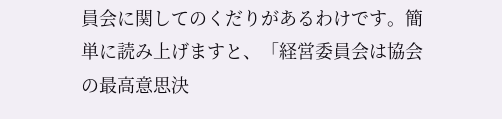員会に関してのくだりがあるわけです。簡単に読み上げますと、「経営委員会は協会の最高意思決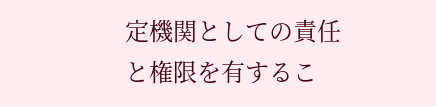定機関としての責任と権限を有するこ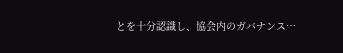とを十分認識し、協会内のガバナンス…